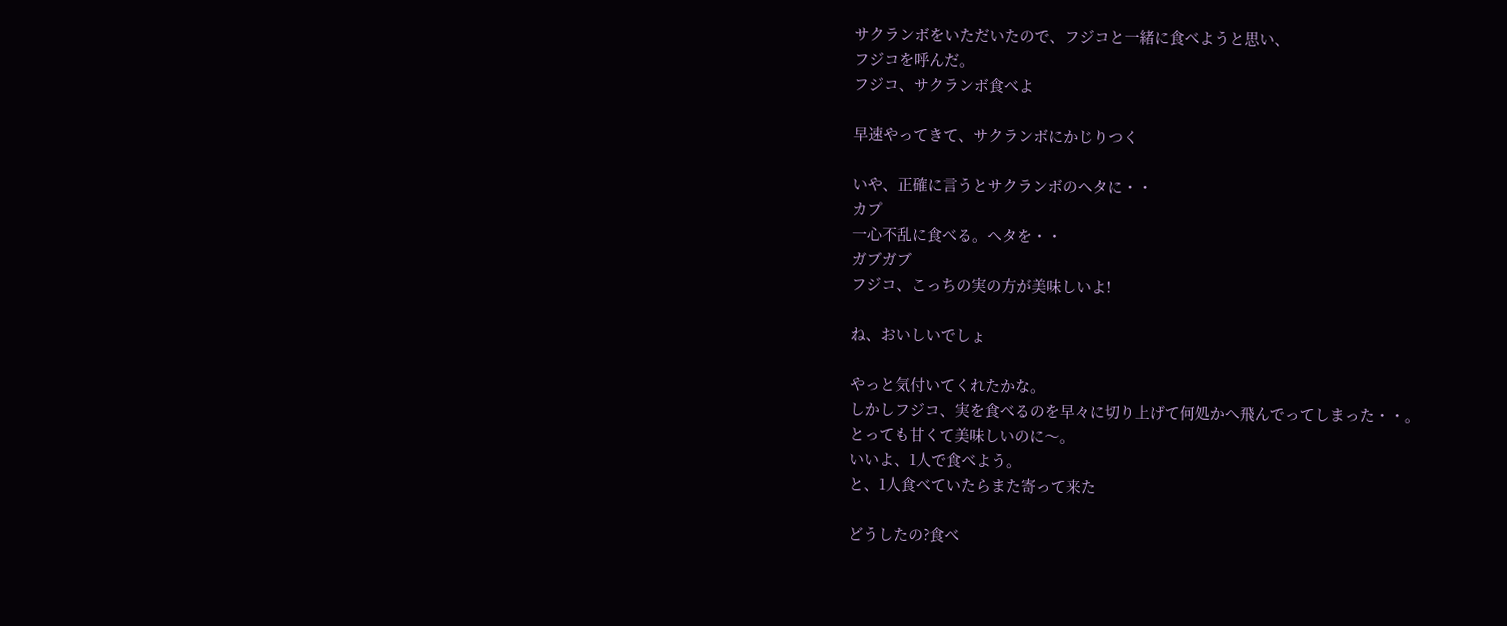サクランボをいただいたので、フジコと一緒に食べようと思い、
フジコを呼んだ。
フジコ、サクランボ食べよ

早速やってきて、サクランボにかじりつく

いや、正確に言うとサクランボのヘタに・・
カプ
一心不乱に食べる。ヘタを・・
ガブガブ
フジコ、こっちの実の方が美味しいよ!

ね、おいしいでしょ

やっと気付いてくれたかな。
しかしフジコ、実を食べるのを早々に切り上げて何処かへ飛んでってしまった・・。
とっても甘くて美味しいのに〜。
いいよ、1人で食べよう。
と、1人食べていたらまた寄って来た

どうしたの?食べ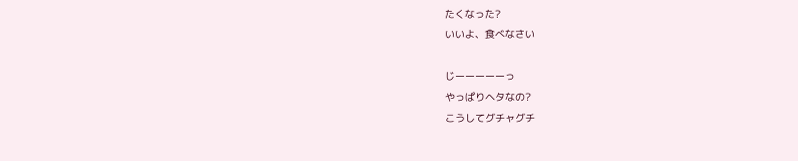たくなった?
いいよ、食べなさい

じーーーーーっ
やっぱりヘタなの?
こうしてグチャグチ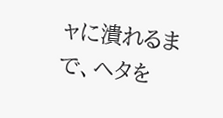ャに潰れるまで、ヘタを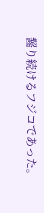齧り続けるフジコであった。